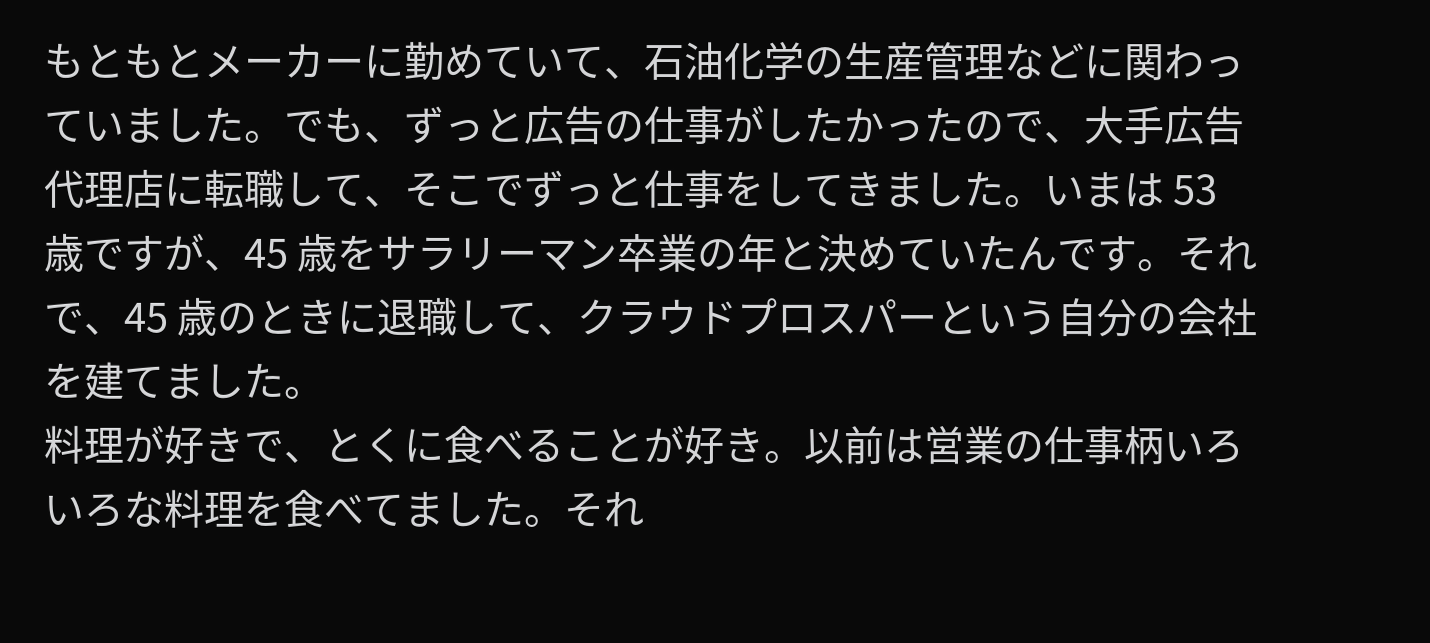もともとメーカーに勤めていて、石油化学の生産管理などに関わっていました。でも、ずっと広告の仕事がしたかったので、大手広告代理店に転職して、そこでずっと仕事をしてきました。いまは 53 歳ですが、45 歳をサラリーマン卒業の年と決めていたんです。それで、45 歳のときに退職して、クラウドプロスパーという自分の会社を建てました。
料理が好きで、とくに食べることが好き。以前は営業の仕事柄いろいろな料理を食べてました。それ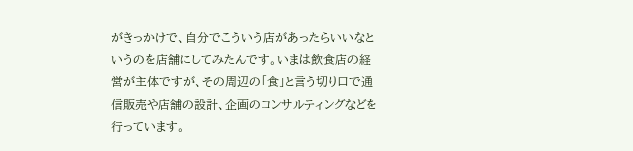がきっかけで、自分でこういう店があったらいいなというのを店舗にしてみたんです。いまは飲食店の経営が主体ですが、その周辺の「食」と言う切り口で通信販売や店舗の設計、企画のコンサルティングなどを行っています。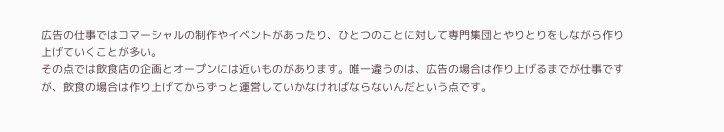広告の仕事ではコマーシャルの制作やイベントがあったり、ひとつのことに対して専門集団とやりとりをしながら作り上げていくことが多い。
その点では飲食店の企画とオープンには近いものがあります。唯一違うのは、広告の場合は作り上げるまでが仕事ですが、飲食の場合は作り上げてからずっと運営していかなければならないんだという点です。